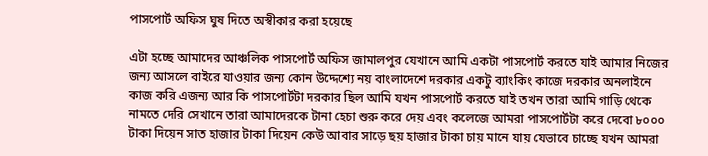পাসপোর্ট অফিস ঘুষ দিতে অস্বীকার করা হয়েছে

এটা হচ্ছে আমাদের আঞ্চলিক পাসপোর্ট অফিস জামালপুর যেখানে আমি একটা পাসপোর্ট করতে যাই আমার নিজের জন্য আসলে বাইরে যাওয়ার জন্য কোন উদ্দেশ্যে নয় বাংলাদেশে দরকার একটু ব্যাংকিং কাজে দরকার অনলাইনে কাজ করি এজন্য আর কি পাসপোর্টটা দরকার ছিল আমি যখন পাসপোর্ট করতে যাই তখন তারা আমি গাড়ি থেকে নামতে দেরি সেখানে তারা আমাদেরকে টানা হেচা শুরু করে দেয় এবং কলেজে আমরা পাসপোর্টটা করে দেবো ৮০০০ টাকা দিয়েন সাত হাজার টাকা দিয়েন কেউ আবার সাড়ে ছয় হাজার টাকা চায় মানে যায় যেভাবে চাচ্ছে যখন আমরা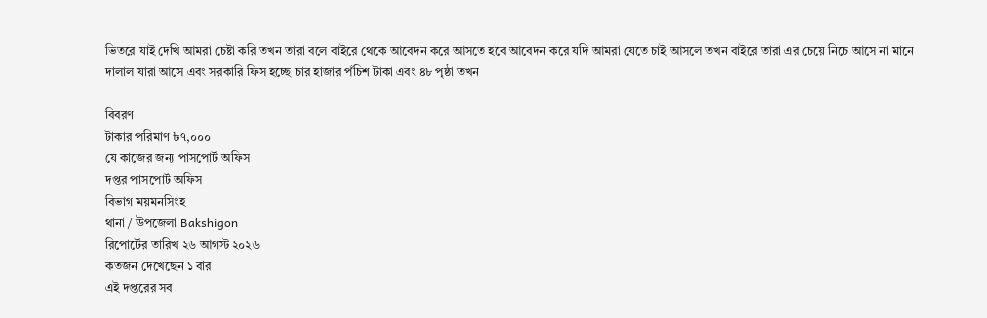ভিতরে যাই দেখি আমরা চেষ্টা করি তখন তারা বলে বাইরে থেকে আবেদন করে আসতে হবে আবেদন করে যদি আমরা যেতে চাই আসলে তখন বাইরে তারা এর চেয়ে নিচে আসে না মানে দালাল যারা আসে এবং সরকারি ফিস হচ্ছে চার হাজার পঁচিশ টাকা এবং ৪৮ পৃষ্ঠা তখন

বিবরণ
টাকার পরিমাণ ৳৭,০০০
যে কাজের জন্য পাসপোর্ট অফিস
দপ্তর পাসপোর্ট অফিস
বিভাগ ময়মনসিংহ
থানা / উপজেলা Bakshigon
রিপোর্টের তারিখ ২৬ আগস্ট ২০২৬
কতজন দেখেছেন ১ বার
এই দপ্তরের সব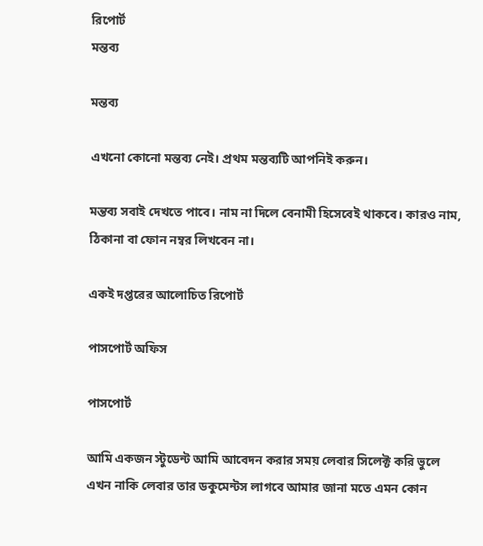রিপোর্ট
মন্তব্য

মন্তব্য

এখনো কোনো মন্তব্য নেই। প্রথম মন্তব্যটি আপনিই করুন।

মন্তব্য সবাই দেখতে পাবে। নাম না দিলে বেনামী হিসেবেই থাকবে। কারও নাম, ঠিকানা বা ফোন নম্বর লিখবেন না।

একই দপ্তরের আলোচিত রিপোর্ট

পাসপোর্ট অফিস

পাসপোর্ট

আমি একজন স্টুডেন্ট আমি আবেদন করার সময় লেবার সিলেক্ট করি ভুলে এখন নাকি লেবার তার ডকুমেন্টস লাগবে আমার জানা মতে এমন কোন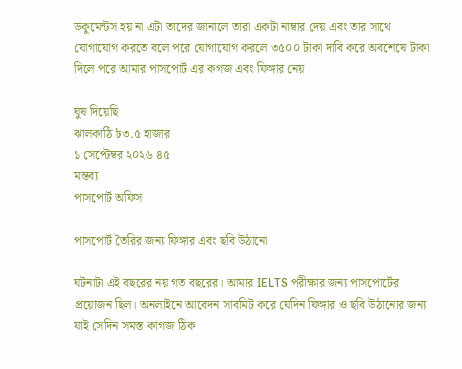ডকুমেন্টস হয় না এটা তাদের জানালে তারা একটা নাম্বার দেয় এবং তার সাথে যোগাযোগ করতে বলে পরে যোগাযোগ করলে ৩৫০০ টাকা দাবি করে অবশেষে টাকা দিলে পরে আমার পাসপোর্ট এর কগজ এবং ফিঙ্গার নেয়

ঘুষ দিয়েছি
ঝালকাঠি ৳৩.৫ হাজার
১ সেপ্টেম্বর ২০২৬ ৪৫
মন্তব্য
পাসপোর্ট অফিস

পাসপোর্ট তৈরির জন্য ফিঙ্গার এবং ছবি উঠানো

ঘটনাটা এই বছরের নয় গত বছরের। আমার IELTS পরীক্ষার জন্য পাসপোর্টের প্রয়োজন ছিল। অনলাইনে আবেদন সাবমিট করে যেদিন ফিঙ্গার ও ছবি উঠানোর জন্য যাই সেদিন সমস্ত কাগজ ঠিক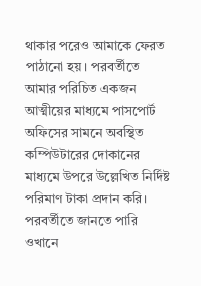থাকার পরেও আমাকে ফেরত পাঠানো হয়। পরবর্তীতে আমার পরিচিত একজন আত্মীয়ের মাধ্যমে পাসপোর্ট অফিসের সামনে অবস্থিত কম্পিউটারের দোকানের মাধ্যমে উপরে উল্লেখিত নির্দিষ্ট পরিমাণ টাকা প্রদান করি। পরবর্তীতে জানতে পারি ওখানে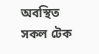অবস্থিত সকল টেক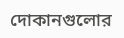দোকানগুলোর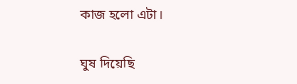কাজ হলো এটা।

ঘুষ দিয়েছি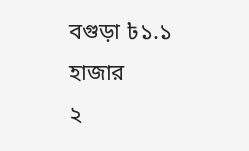বগুড়া ৳১.১ হাজার
২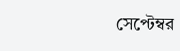সেপ্টেম্বর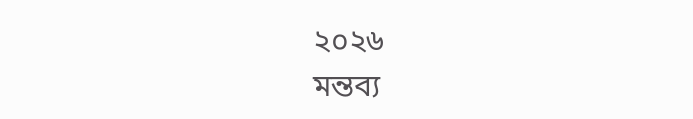২০২৬
মন্তব্য